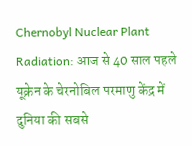Chernobyl Nuclear Plant Radiation: आज से 40 साल पहले यूक्रेन के चेरनोबिल परमाणु केंद्र में दुनिया की सबसे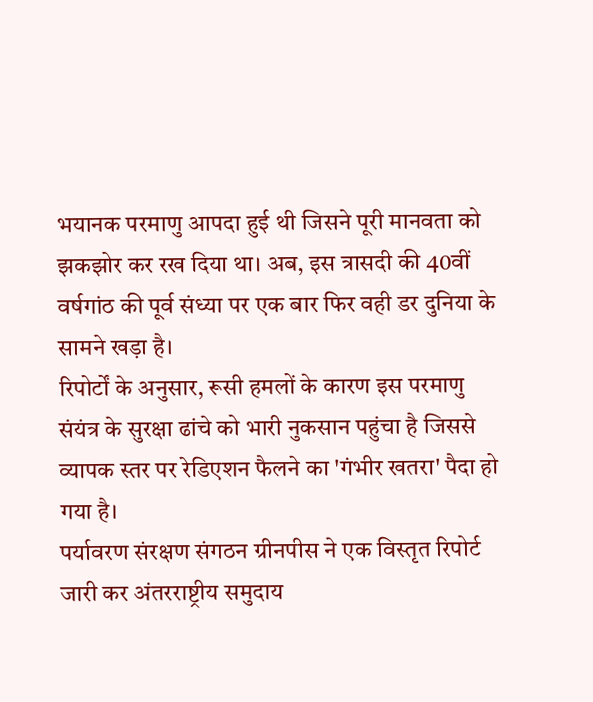भयानक परमाणु आपदा हुई थी जिसने पूरी मानवता को झकझोर कर रख दिया था। अब, इस त्रासदी की 40वीं वर्षगांठ की पूर्व संध्या पर एक बार फिर वही डर दुनिया के सामने खड़ा है।
रिपोर्टों के अनुसार, रूसी हमलों के कारण इस परमाणु संयंत्र के सुरक्षा ढांचे को भारी नुकसान पहुंचा है जिससे व्यापक स्तर पर रेडिएशन फैलने का 'गंभीर खतरा' पैदा हो गया है।
पर्यावरण संरक्षण संगठन ग्रीनपीस ने एक विस्तृत रिपोर्ट जारी कर अंतरराष्ट्रीय समुदाय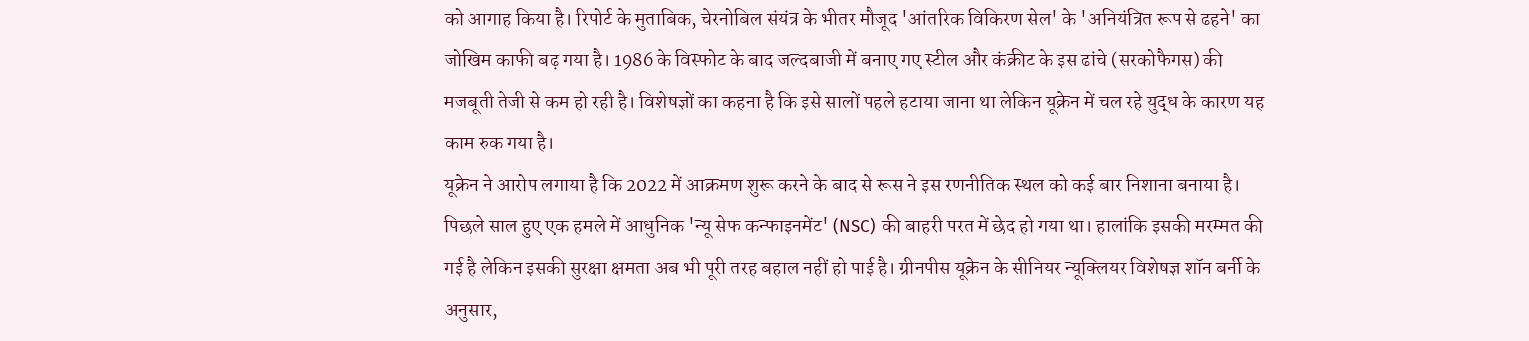को आगाह किया है। रिपोर्ट के मुताबिक, चेरनोबिल संयंत्र के भीतर मौजूद 'आंतरिक विकिरण सेल' के 'अनियंत्रित रूप से ढहने' का जोखिम काफी बढ़ गया है। 1986 के विस्फोट के बाद जल्दबाजी में बनाए गए स्टील और कंक्रीट के इस ढांचे (सरकोफैगस) की मजबूती तेजी से कम हो रही है। विशेषज्ञों का कहना है कि इसे सालों पहले हटाया जाना था लेकिन यूक्रेन में चल रहे युद्ध के कारण यह काम रुक गया है।
यूक्रेन ने आरोप लगाया है कि 2022 में आक्रमण शुरू करने के बाद से रूस ने इस रणनीतिक स्थल को कई बार निशाना बनाया है। पिछले साल हुए एक हमले में आधुनिक 'न्यू सेफ कन्फाइनमेंट' (NSC) की बाहरी परत में छेद हो गया था। हालांकि इसकी मरम्मत की गई है लेकिन इसकी सुरक्षा क्षमता अब भी पूरी तरह बहाल नहीं हो पाई है। ग्रीनपीस यूक्रेन के सीनियर न्यूक्लियर विशेषज्ञ शॉन बर्नी के अनुसार,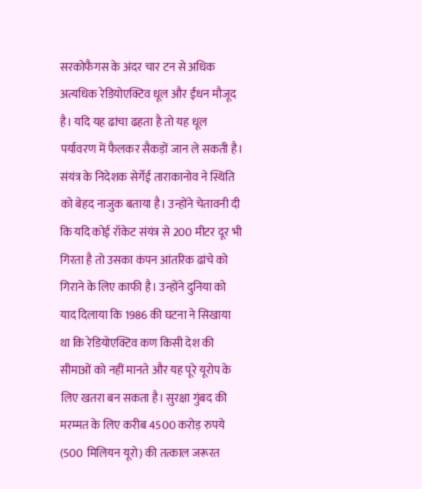सरकोफैगस के अंदर चार टन से अधिक अत्यधिक रेडियोएक्टिव धूल और ईंधन मौजूद है। यदि यह ढांचा ढहता है तो यह धूल पर्यावरण में फैलकर सैकड़ों जान ले सकती है।
संयंत्र के निदेशक सेर्गेई ताराकानोव ने स्थिति को बेहद नाजुक बताया है। उन्होंने चेतावनी दी कि यदि कोई रॉकेट संयंत्र से 200 मीटर दूर भी गिरता है तो उसका कंपन आंतरिक ढांचे को गिराने के लिए काफी है। उन्होंने दुनिया को याद दिलाया कि 1986 की घटना ने सिखाया था कि रेडियोएक्टिव कण किसी देश की सीमाओं को नहीं मानते और यह पूरे यूरोप के लिए खतरा बन सकता है। सुरक्षा गुंबद की मरम्मत के लिए करीब 4500 करोड़ रुपये (500 मिलियन यूरो) की तत्काल जरूरत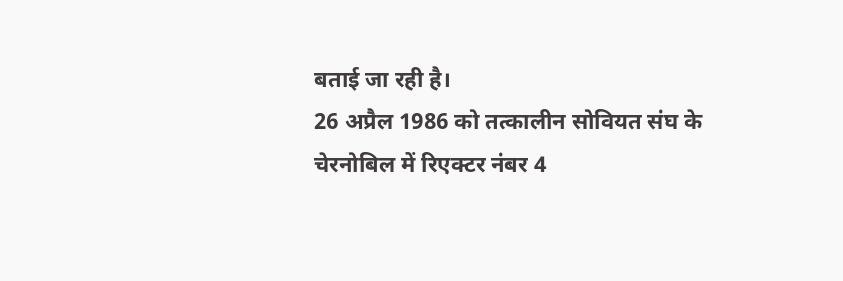बताई जा रही है।
26 अप्रैल 1986 को तत्कालीन सोवियत संघ के चेरनोबिल में रिएक्टर नंबर 4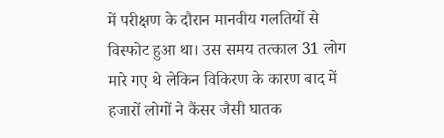में परीक्षण के दौरान मानवीय गलतियों से विस्फोट हुआ था। उस समय तत्काल 31 लोग मारे गए थे लेकिन विकिरण के कारण बाद में हजारों लोगों ने कैंसर जैसी घातक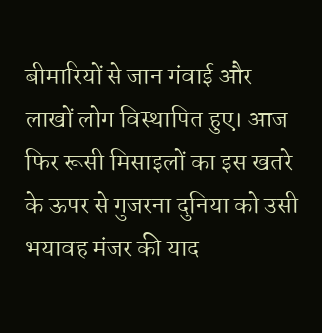बीमारियों से जान गंवाई और लाखों लोग विस्थापित हुए। आज फिर रूसी मिसाइलों का इस खतरे के ऊपर से गुजरना दुनिया को उसी भयावह मंजर की याद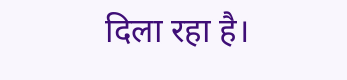दिला रहा है।